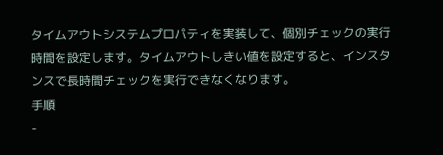タイムアウトシステムプロパティを実装して、個別チェックの実行時間を設定します。タイムアウトしきい値を設定すると、インスタンスで長時間チェックを実行できなくなります。
手順
-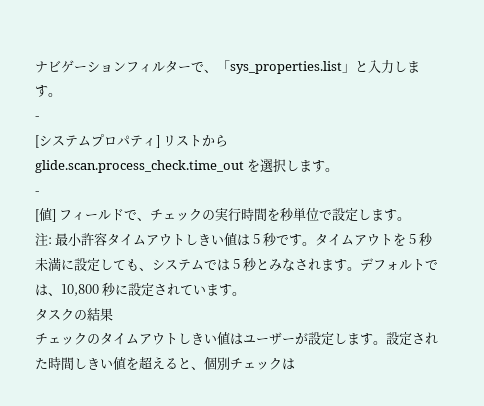ナビゲーションフィルターで、「sys_properties.list」と入力します。
-
[システムプロパティ] リストから glide.scan.process_check.time_out を選択します。
-
[値] フィールドで、チェックの実行時間を秒単位で設定します。
注: 最小許容タイムアウトしきい値は 5 秒です。タイムアウトを 5 秒未満に設定しても、システムでは 5 秒とみなされます。デフォルトでは、10,800 秒に設定されています。
タスクの結果
チェックのタイムアウトしきい値はユーザーが設定します。設定された時間しきい値を超えると、個別チェックは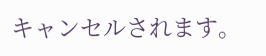キャンセルされます。